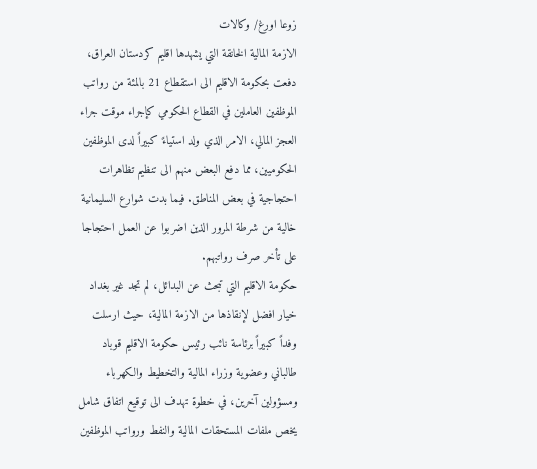زوعا اورغ/ وكالات
الازمة المالية الخانقة التي يشهدها اقليم كردستان العراق، دفعت بحكومة الاقليم الى استقطاع 21 بالمئة من رواتب الموظفين العاملين في القطاع الحكومي كإجراء موقت جراء العجز المالي، الامر الذي ولد استياءً كبيراً لدى الموظفين الحكوميين، مما دفع البعض منهم الى تنظيم تظاهرات احتجاجية في بعض المناطق. فيما بدت شوارع السليمانية خالية من شرطة المرور الذين اضربوا عن العمل احتجاجا على تأخر صرف رواتبهم.
حكومة الاقليم التي تبحث عن البدائل، لم تجد غير بغداد خيار افضل لإنقاذها من الازمة المالية، حيث ارسلت وفداً كبيراً برئاسة نائب رئيس حكومة الاقليم قوباد طالباني وعضوية وزراء المالية والتخطيط والكهرباء ومسؤولين آخرين، في خطوة تهدف الى توقيع اتفاق شامل يخص ملفات المستحقات المالية والنفط ورواتب الموظفين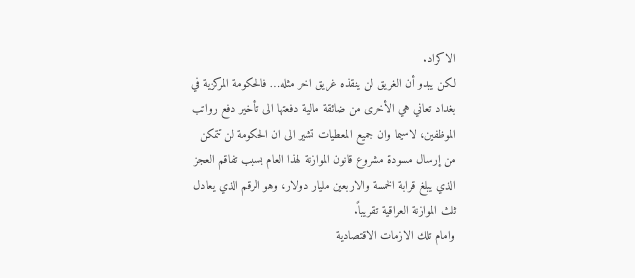الاكراد.
لكن يبدو أن الغريق لن ينقذه غريق اخر مثله… فالحكومة المركزية في بغداد تعاني هي الأخرى من ضائقة مالية دفعتها الى تأخير دفع رواتب الموظفين، لاسيما وان جميع المعطيات تشير الى ان الحكومة لن تتمكن من إرسال مسودة مشروع قانون الموازنة لهذا العام بسبب تفاقم العجز الذي يبلغ قرابة الخمسة والاربعين مليار دولار، وهو الرقم الذي يعادل ثلث الموازنة العراقية تقريباً.
وامام تلك الازمات الاقتصادية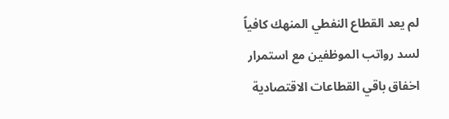لم يعد القطاع النفطي المنهك كافياً لسد رواتب الموظفين مع استمرار اخفاق باقي القطاعات الاقتصادية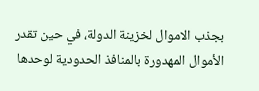بجذب الاموال لخزينة الدولة، في حين تقدر الأموال المهدورة بالمنافذ الحدودية لوحدها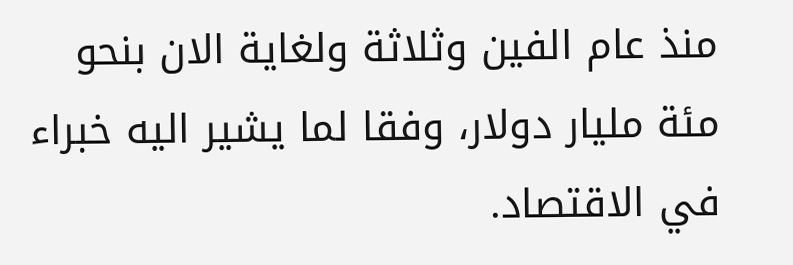منذ عام الفين وثلاثة ولغاية الان بنحو مئة مليار دولار، وفقا لما يشير اليه خبراء في الاقتصاد.